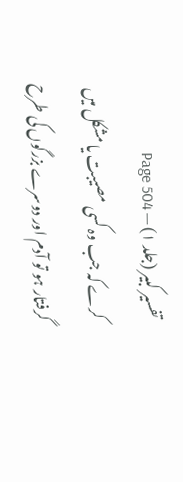تفسیر کبیر (جلد ۱) — Page 504
کرے کہ جب وہ کسی مصیبت یا مشکل میں گرفتار ہو تو آدم اور دوسرے بزرگوں کی طرح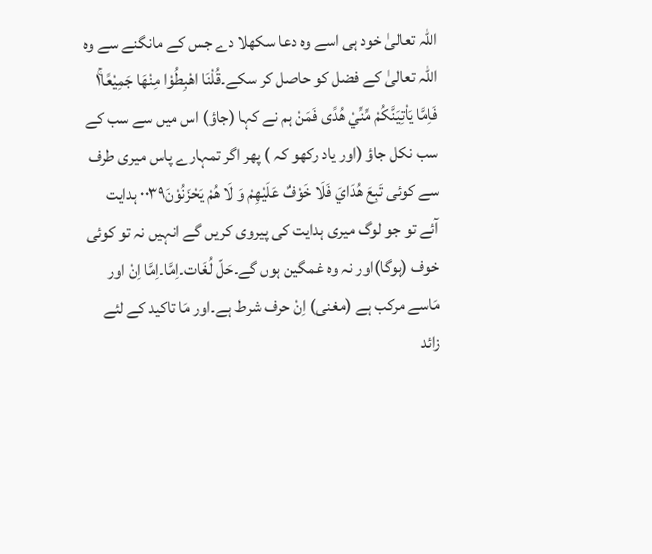اللہ تعالیٰ خود ہی اسے وہ دعا سکھلا دے جس کے مانگنے سے وہ اللہ تعالیٰ کے فضل کو حاصل کر سکے۔قُلْنَا اهْبِطُوْا مِنْهَا جَمِيْعًا١ۚ فَاِمَّا يَاْتِيَنَّكُمْ مِّنِّيْ هُدًى فَمَنْ ہم نے کہا (جاؤ) اس میں سے سب کے سب نکل جاؤ (اور یاد رکھو کہ ) پھر اگر تمہارے پاس میری طرف سے کوئی تَبِعَ هُدَايَ فَلَا خَوْفٌ عَلَيْهِمْ وَ لَا هُمْ يَحْزَنُوْنَ۰۰۳۹ ہدایت آئے تو جو لوگ میری ہدایت کی پیروی کریں گے انہیں نہ تو کوئی خوف (ہوگا)اور نہ وہ غمگین ہوں گے۔حَلّ لُغَات۔اِمَّا۔اِمَّا اِنْ اور مَاسے مرکب ہے (مغنی) اِنْ حرف شرط ہے۔اور مَا تاکید کے لئے زائد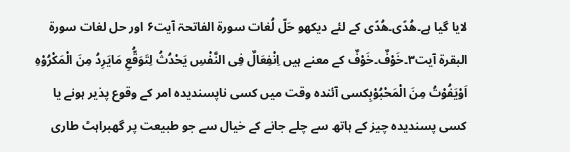لایا گیا ہے۔ھُدًی۔ھُدًی کے لئے دیکھو حَلّ لُغات سورۃ الفاتحۃ آیت۶ اور حل لغات سورۃ البقرۃ آیت۳۔خَوْفٌ۔خَوْفٌ کے معنے ہیں اِنْفِعَالٌ فِی النَّفْسِ یَحْدُثُ لِتَوَقُّعِ مَایَرِدُ مِنَ الْمَکْرُوْہِ اَوْیَفُوْتُ مِنَ الْمَحْبُوْبِکسی آئندہ وقت میں کسی ناپسندیدہ امر کے وقوع پذیر ہونے یا کسی پسندیدہ چیز کے ہاتھ سے چلے جانے کے خیال سے جو طبیعت پر گھبراہٹ طاری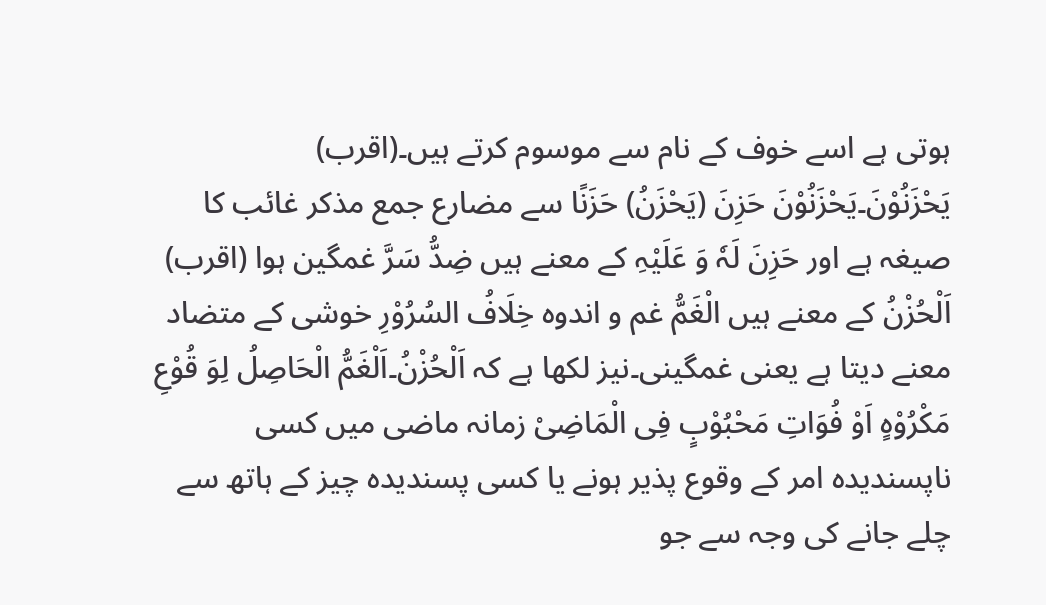ہوتی ہے اسے خوف کے نام سے موسوم کرتے ہیں۔(اقرب) یَحْزَنُوْنَ۔یَحْزَنُوْنَ حَزِنَ (یَحْزَنُ) حَزَنًا سے مضارع جمع مذکر غائب کا صیغہ ہے اور حَزِنَ لَہٗ وَ عَلَیْہِ کے معنے ہیں ضِدُّ سَرَّ غمگین ہوا (اقرب) اَلْحُزْنُ کے معنے ہیں الْغَمُّ غم و اندوہ خِلَافُ السُرُوْرِ خوشی کے متضاد معنے دیتا ہے یعنی غمگینی۔نیز لکھا ہے کہ اَلْحُزْنُ۔اَلْغَمُّ الْحَاصِلُ لِوَ قُوْعِ مَکْرُوْہٍ اَوْ فُوَاتِ مَحْبُوْبٍ فِی الْمَاضِیْ زمانہ ماضی میں کسی ناپسندیدہ امر کے وقوع پذیر ہونے یا کسی پسندیدہ چیز کے ہاتھ سے چلے جانے کی وجہ سے جو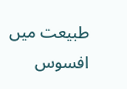طبیعت میں افسوس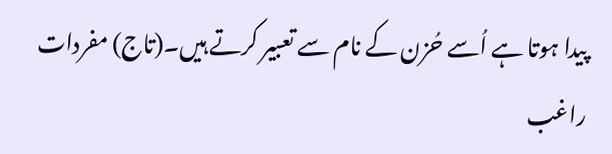پیدا ہوتا ہے اُسے حُزن کے نام سے تعبیر کرتے ہیں۔(تاج) مفردات راغب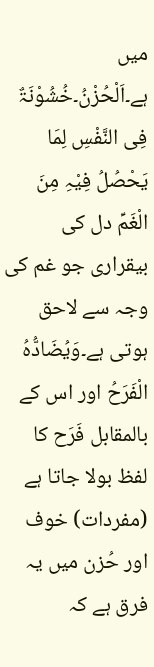میں ہے۔اَلْحُزْنُ۔خُشُوْنَۃٌ فِی النَّفْسِ لِمَا یَحْصُلُ فِیْہِ مِنَ الْغَمِّ دل کی بیقراری جو غم کی وجہ سے لاحق ہوتی ہے۔وَیُضَادُّہُ الْفَرَحُ اور اس کے بالمقابل فَرَح کا لفظ بولا جاتا ہے (مفردات) خوف اور حُزن میں یہ فرق ہے کہ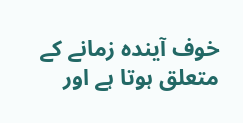خوف آیندہ زمانے کے متعلق ہوتا ہے اور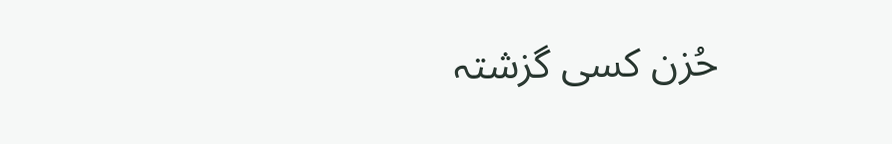حُزن کسی گزشتہ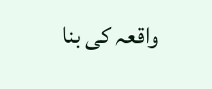واقعہ کی بنا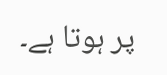پر ہوتا ہے۔